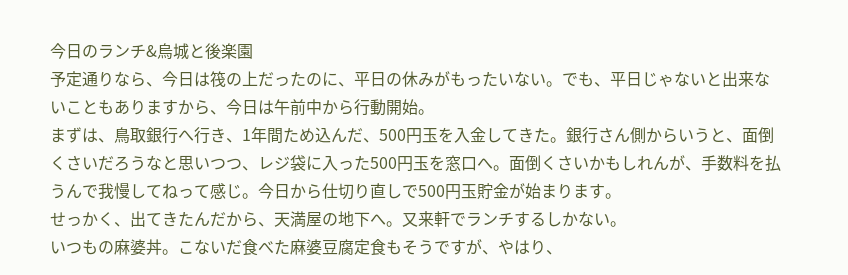今日のランチ&烏城と後楽園
予定通りなら、今日は筏の上だったのに、平日の休みがもったいない。でも、平日じゃないと出来ないこともありますから、今日は午前中から行動開始。
まずは、鳥取銀行へ行き、1年間ため込んだ、500円玉を入金してきた。銀行さん側からいうと、面倒くさいだろうなと思いつつ、レジ袋に入った500円玉を窓口へ。面倒くさいかもしれんが、手数料を払うんで我慢してねって感じ。今日から仕切り直しで500円玉貯金が始まります。
せっかく、出てきたんだから、天満屋の地下へ。又来軒でランチするしかない。
いつもの麻婆丼。こないだ食べた麻婆豆腐定食もそうですが、やはり、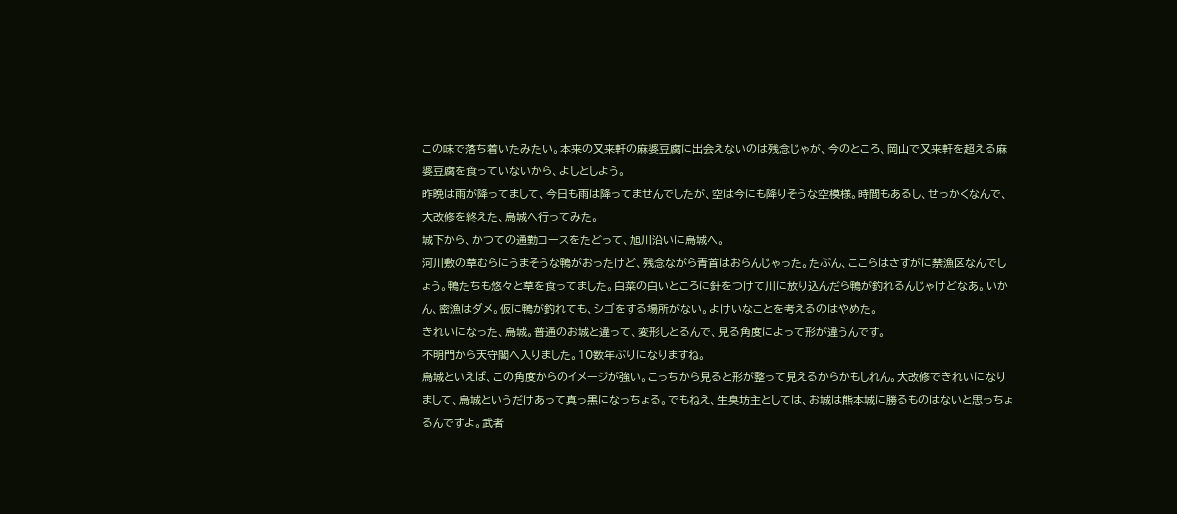この味で落ち着いたみたい。本来の又来軒の麻婆豆腐に出会えないのは残念じゃが、今のところ、岡山で又来軒を超える麻婆豆腐を食っていないから、よしとしよう。
昨晩は雨が降ってまして、今日も雨は降ってませんでしたが、空は今にも降りそうな空模様。時間もあるし、せっかくなんで、大改修を終えた、烏城へ行ってみた。
城下から、かつての通勤コースをたどって、旭川沿いに烏城へ。
河川敷の草むらにうまそうな鴨がおったけど、残念ながら青首はおらんじゃった。たぶん、ここらはさすがに禁漁区なんでしょう。鴨たちも悠々と草を食ってました。白菜の白いところに針をつけて川に放り込んだら鴨が釣れるんじゃけどなあ。いかん、密漁はダメ。仮に鴨が釣れても、シゴをする場所がない。よけいなことを考えるのはやめた。
きれいになった、烏城。普通のお城と違って、変形しとるんで、見る角度によって形が違うんです。
不明門から天守閣へ入りました。10数年ぶりになりますね。
烏城といえば、この角度からのイメージが強い。こっちから見ると形が整って見えるからかもしれん。大改修できれいになりまして、烏城というだけあって真っ黒になっちょる。でもねえ、生臭坊主としては、お城は熊本城に勝るものはないと思っちょるんですよ。武者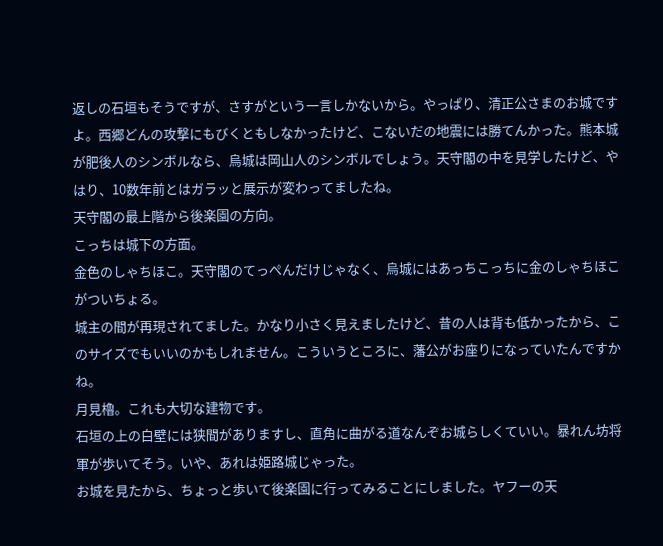返しの石垣もそうですが、さすがという一言しかないから。やっぱり、清正公さまのお城ですよ。西郷どんの攻撃にもびくともしなかったけど、こないだの地震には勝てんかった。熊本城が肥後人のシンボルなら、烏城は岡山人のシンボルでしょう。天守閣の中を見学したけど、やはり、10数年前とはガラッと展示が変わってましたね。
天守閣の最上階から後楽園の方向。
こっちは城下の方面。
金色のしゃちほこ。天守閣のてっぺんだけじゃなく、烏城にはあっちこっちに金のしゃちほこがついちょる。
城主の間が再現されてました。かなり小さく見えましたけど、昔の人は背も低かったから、このサイズでもいいのかもしれません。こういうところに、藩公がお座りになっていたんですかね。
月見櫓。これも大切な建物です。
石垣の上の白壁には狭間がありますし、直角に曲がる道なんぞお城らしくていい。暴れん坊将軍が歩いてそう。いや、あれは姫路城じゃった。
お城を見たから、ちょっと歩いて後楽園に行ってみることにしました。ヤフーの天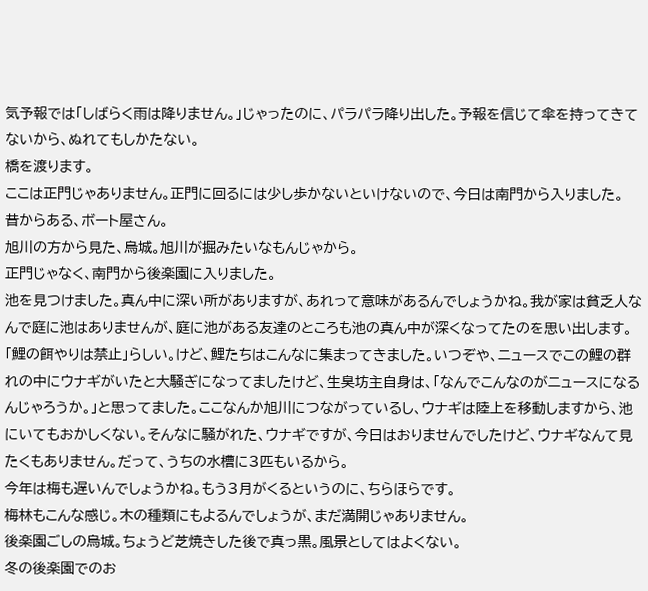気予報では「しばらく雨は降りません。」じゃったのに、パラパラ降り出した。予報を信じて傘を持ってきてないから、ぬれてもしかたない。
橋を渡ります。
ここは正門じゃありません。正門に回るには少し歩かないといけないので、今日は南門から入りました。
昔からある、ボート屋さん。
旭川の方から見た、烏城。旭川が掘みたいなもんじゃから。
正門じゃなく、南門から後楽園に入りました。
池を見つけました。真ん中に深い所がありますが、あれって意味があるんでしょうかね。我が家は貧乏人なんで庭に池はありませんが、庭に池がある友達のところも池の真ん中が深くなってたのを思い出します。
「鯉の餌やりは禁止」らしい。けど、鯉たちはこんなに集まってきました。いつぞや、ニュースでこの鯉の群れの中にウナギがいたと大騒ぎになってましたけど、生臭坊主自身は、「なんでこんなのがニュースになるんじゃろうか。」と思ってました。ここなんか旭川につながっているし、ウナギは陸上を移動しますから、池にいてもおかしくない。そんなに騒がれた、ウナギですが、今日はおりませんでしたけど、ウナギなんて見たくもありません。だって、うちの水槽に3匹もいるから。
今年は梅も遅いんでしょうかね。もう3月がくるというのに、ちらほらです。
梅林もこんな感じ。木の種類にもよるんでしょうが、まだ満開じゃありません。
後楽園ごしの烏城。ちょうど芝焼きした後で真っ黒。風景としてはよくない。
冬の後楽園でのお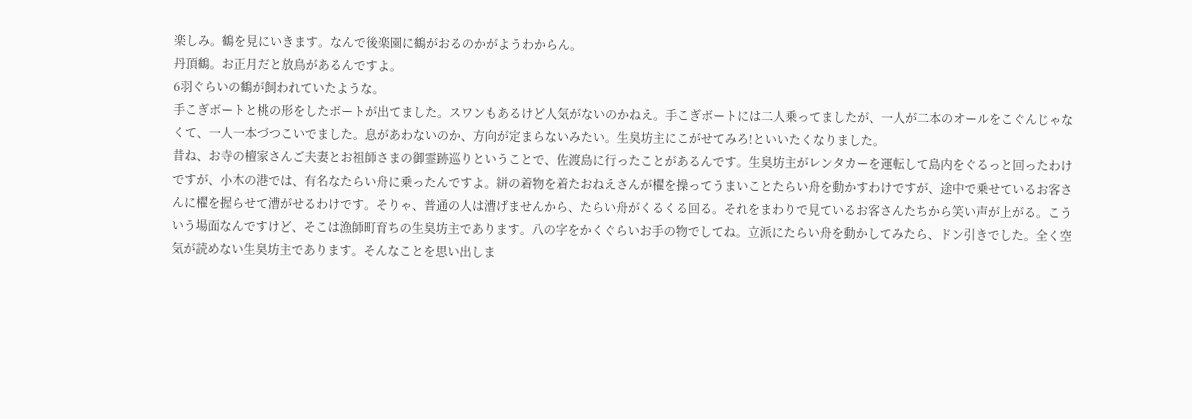楽しみ。鶴を見にいきます。なんで後楽園に鶴がおるのかがようわからん。
丹頂鶴。お正月だと放鳥があるんですよ。
6羽ぐらいの鶴が飼われていたような。
手こぎボートと桃の形をしたボートが出てました。スワンもあるけど人気がないのかねえ。手こぎボートには二人乗ってましたが、一人が二本のオールをこぐんじゃなくて、一人一本づつこいでました。息があわないのか、方向が定まらないみたい。生臭坊主にこがせてみろ!といいたくなりました。
昔ね、お寺の檀家さんご夫妻とお祖師さまの御霊跡巡りということで、佐渡島に行ったことがあるんです。生臭坊主がレンタカーを運転して島内をぐるっと回ったわけですが、小木の港では、有名なたらい舟に乗ったんですよ。絣の着物を着たおねえさんが櫂を操ってうまいことたらい舟を動かすわけですが、途中で乗せているお客さんに櫂を握らせて漕がせるわけです。そりゃ、普通の人は漕げませんから、たらい舟がくるくる回る。それをまわりで見ているお客さんたちから笑い声が上がる。こういう場面なんですけど、そこは漁師町育ちの生臭坊主であります。八の字をかくぐらいお手の物でしてね。立派にたらい舟を動かしてみたら、ドン引きでした。全く空気が読めない生臭坊主であります。そんなことを思い出しま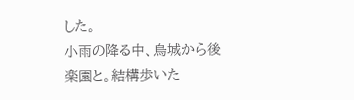した。
小雨の降る中、烏城から後楽園と。結構歩いた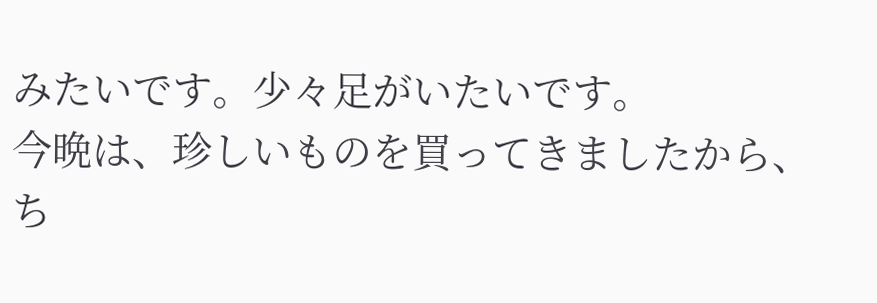みたいです。少々足がいたいです。
今晩は、珍しいものを買ってきましたから、ち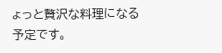ょっと贅沢な料理になる予定です。